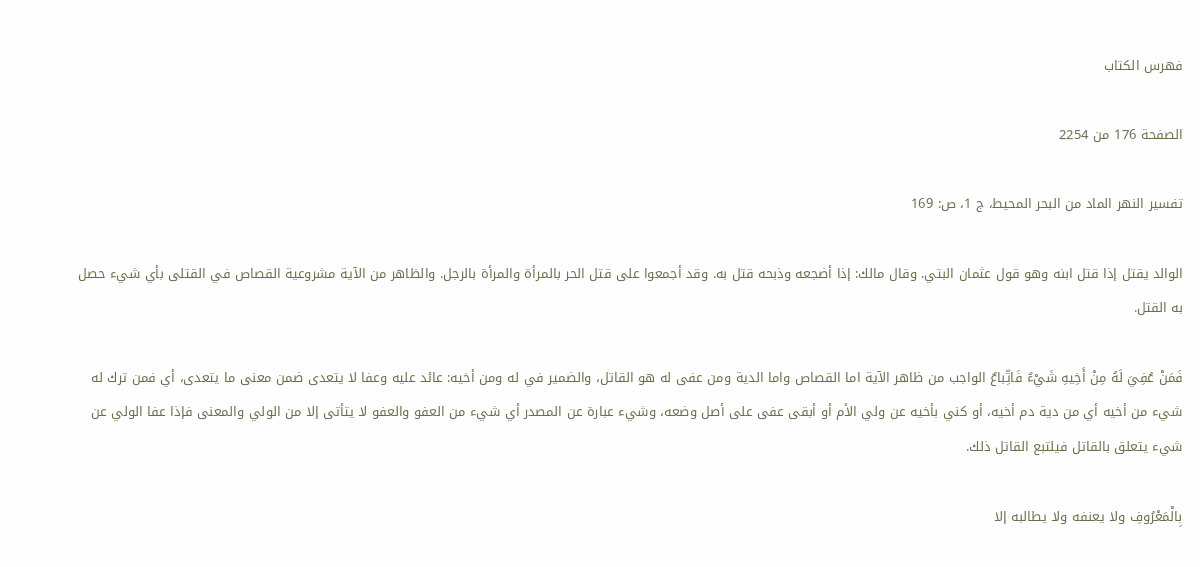فهرس الكتاب

الصفحة 176 من 2254

تفسير النهر الماد من البحر المحيط، ج 1، ص: 169

الوالد يقتل إذا قتل ابنه وهو قول عثمان البتي. وقال مالك: إذا أضجعه وذبحه قتل به. وقد أجمعوا على قتل الحر بالمرأة والمرأة بالرجل. والظاهر من الآية مشروعية القصاص في القتلى بأي شيء حصل به القتل.

فَمَنْ عُفِيَ لَهُ مِنْ أَخِيهِ شَيْءٌ فَاتِّباعٌ الواجب من ظاهر الآية اما القصاص واما الدية ومن عفى له هو القاتل، والضمير في له ومن أخيه: عائد عليه وعفا لا يتعدى ضمن معنى ما يتعدى، أي فمن ترك له شيء من أخيه أي من دية دم أخيه، أو كني بأخيه عن ولي الأم أو أبقى عفى على أصل وضعه، وشيء عبارة عن المصدر أي شيء من العفو والعفو لا يتأتى إلا من الولي والمعنى فإذا عفا الولي عن شيء يتعلق بالقاتل فيلتبع القاتل ذلك.

بِالْمَعْرُوفِ ولا يعنفه ولا يطالبه إلا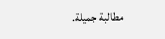مطالبة جميلة.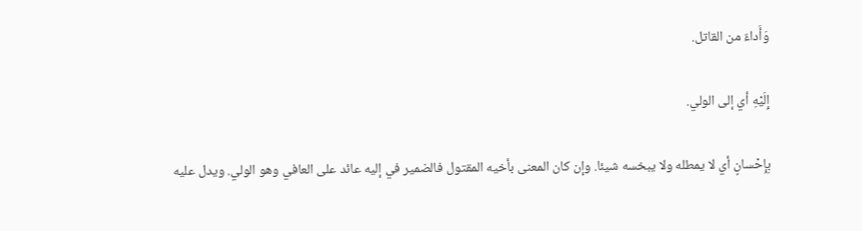وَأَداءٌ من القاتل.

إِلَيْهِ أي إلى الولي.

بِإِحْسانٍ أي لا يمطله ولا يبخسه شيئا. وإن كان المعنى بأخيه المقتول فالضمير في إليه عائد على العافي وهو الولي. ويدل عليه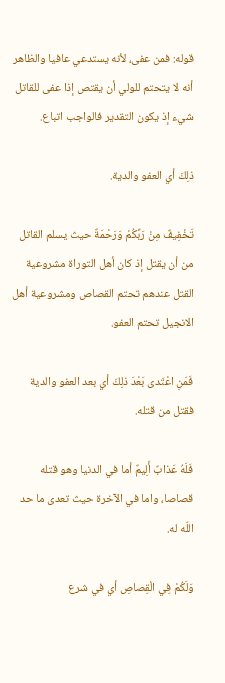قوله: فمن عفى، لأنه يستدعي عافيا والظاهر أنه لا يتحتم للولي أن يقتص إذا عفى للقاتل شيء إذ يكون التقدير فالواجب اتباع.

ذلِكَ أي العفو والدية.

تَخْفِيفٌ مِنْ رَبِّكُمْ وَرَحْمَةٌ حيث يسلم القاتل من أن يقتل إذ كان أهل التوراة مشروعية القتل عندهم تحتم القصاص ومشروعية أهل الانجيل تحتم العفو.

فَمَنِ اعْتَدى بَعْدَ ذلِكَ أي بعد العفو والدية فقتل من قتله.

فَلَهُ عَذابٌ أَلِيمٌ أما في الدنيا وهو قتله قصاصا، واما في الآخرة حيث تعدى ما حد اللّه له.

وَلَكُمْ فِي الْقِصاصِ أي في شرع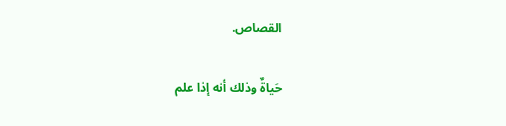القصاص.

حَياةٌ وذلك أنه إذا علم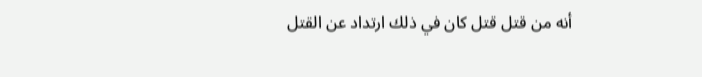أنه من قتل قتل كان في ذلك ارتداد عن القتل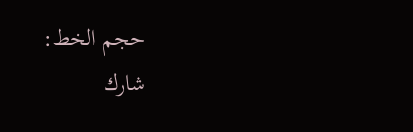حجم الخط:
شارك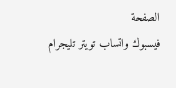الصفحة
فيسبوك واتساب تويتر تليجرام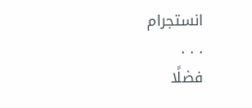انستجرام
. . .
فضلًا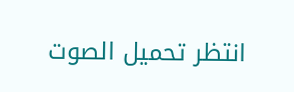انتظر تحميل الصوت